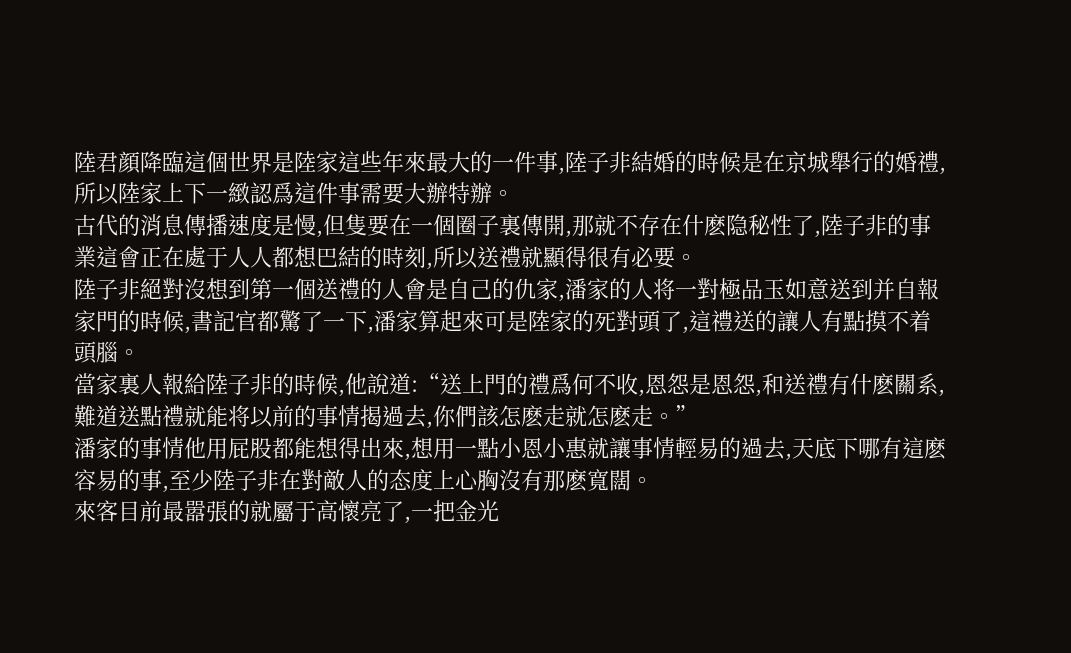陸君顔降臨這個世界是陸家這些年來最大的一件事,陸子非結婚的時候是在京城舉行的婚禮,所以陸家上下一緻認爲這件事需要大辦特辦。
古代的消息傳播速度是慢,但隻要在一個圈子裏傳開,那就不存在什麽隐秘性了,陸子非的事業這會正在處于人人都想巴結的時刻,所以送禮就顯得很有必要。
陸子非絕對沒想到第一個送禮的人會是自己的仇家,潘家的人将一對極品玉如意送到并自報家門的時候,書記官都驚了一下,潘家算起來可是陸家的死對頭了,這禮送的讓人有點摸不着頭腦。
當家裏人報給陸子非的時候,他說道:“送上門的禮爲何不收,恩怨是恩怨,和送禮有什麽關系,難道送點禮就能将以前的事情揭過去,你們該怎麽走就怎麽走。”
潘家的事情他用屁股都能想得出來,想用一點小恩小惠就讓事情輕易的過去,天底下哪有這麽容易的事,至少陸子非在對敵人的态度上心胸沒有那麽寬闊。
來客目前最嚣張的就屬于高懷亮了,一把金光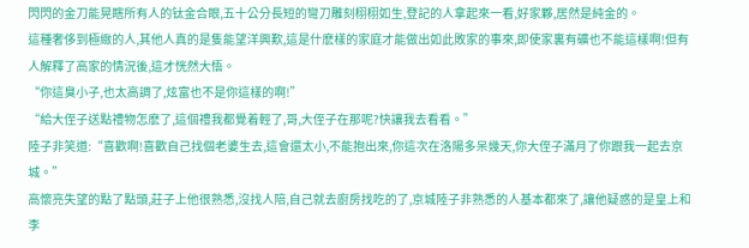閃閃的金刀能晃瞎所有人的钛金合眼,五十公分長短的彎刀雕刻栩栩如生,登記的人拿起來一看,好家夥,居然是純金的。
這種奢侈到極緻的人,其他人真的是隻能望洋興歎,這是什麽樣的家庭才能做出如此敗家的事來,即使家裏有礦也不能這樣啊!但有人解釋了高家的情況後,這才恍然大悟。
“你這臭小子,也太高調了,炫富也不是你這樣的啊!”
“給大侄子送點禮物怎麽了,這個禮我都覺着輕了,哥,大侄子在那呢?快讓我去看看。”
陸子非笑道:“喜歡啊!喜歡自己找個老婆生去,這會還太小,不能抱出來,你這次在洛陽多呆幾天,你大侄子滿月了你跟我一起去京城。”
高懷亮失望的點了點頭,莊子上他很熟悉,沒找人陪,自己就去廚房找吃的了,京城陸子非熟悉的人基本都來了,讓他疑惑的是皇上和李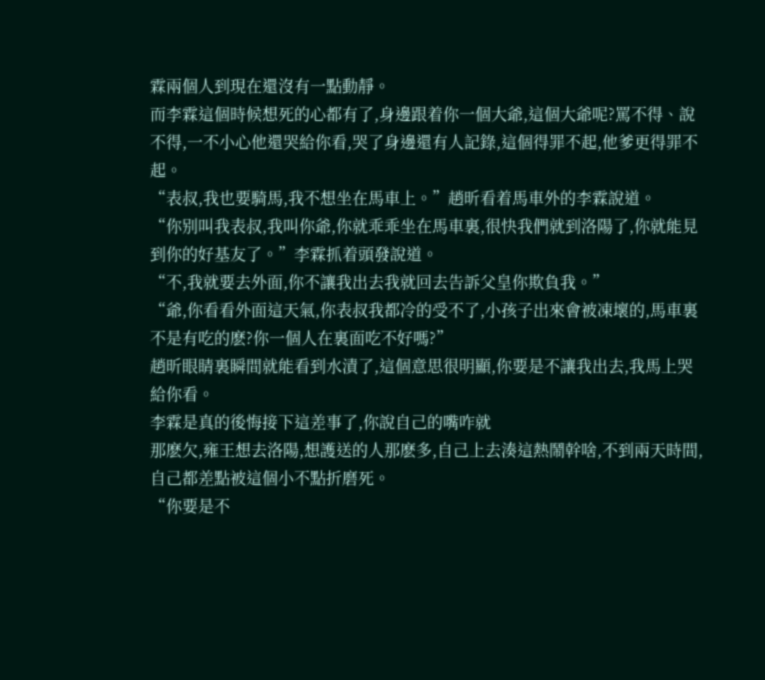霖兩個人到現在還沒有一點動靜。
而李霖這個時候想死的心都有了,身邊跟着你一個大爺,這個大爺呢?罵不得、說不得,一不小心他還哭給你看,哭了身邊還有人記錄,這個得罪不起,他爹更得罪不起。
“表叔,我也要騎馬,我不想坐在馬車上。”趙昕看着馬車外的李霖說道。
“你别叫我表叔,我叫你爺,你就乖乖坐在馬車裏,很快我們就到洛陽了,你就能見到你的好基友了。”李霖抓着頭發說道。
“不,我就要去外面,你不讓我出去我就回去告訴父皇你欺負我。”
“爺,你看看外面這天氣,你表叔我都冷的受不了,小孩子出來會被凍壞的,馬車裏不是有吃的麽?你一個人在裏面吃不好嗎?”
趙昕眼睛裏瞬間就能看到水漬了,這個意思很明顯,你要是不讓我出去,我馬上哭給你看。
李霖是真的後悔接下這差事了,你說自己的嘴咋就
那麽欠,雍王想去洛陽,想護送的人那麽多,自己上去湊這熱鬧幹啥,不到兩天時間,自己都差點被這個小不點折磨死。
“你要是不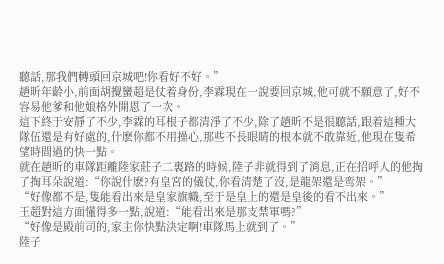聽話,那我們轉頭回京城吧!你看好不好。”
趙昕年齡小,前面胡攪蠻超是仗着身份,李霖現在一說要回京城,他可就不願意了,好不容易他爹和他娘格外開恩了一次。
這下終于安靜了不少,李霖的耳根子都清淨了不少,除了趙昕不是很聽話,跟着這種大隊伍還是有好處的,什麽你都不用操心,那些不長眼睛的根本就不敢靠近,他現在隻希望時間過的快一點。
就在趙昕的車隊距離陸家莊子二裏路的時候,陸子非就得到了消息,正在招呼人的他掏了掏耳朵說道:“你說什麽?有皇宮的儀仗,你看清楚了沒,是龍架還是鸾架。”
“好像都不是,隻能看出來是皇家旗幟,至于是皇上的還是皇後的看不出來。”
王超對這方面懂得多一點,說道:“能看出來是那支禁軍嗎?”
“好像是殿前司的,家主你快點決定啊!車隊馬上就到了。”
陸子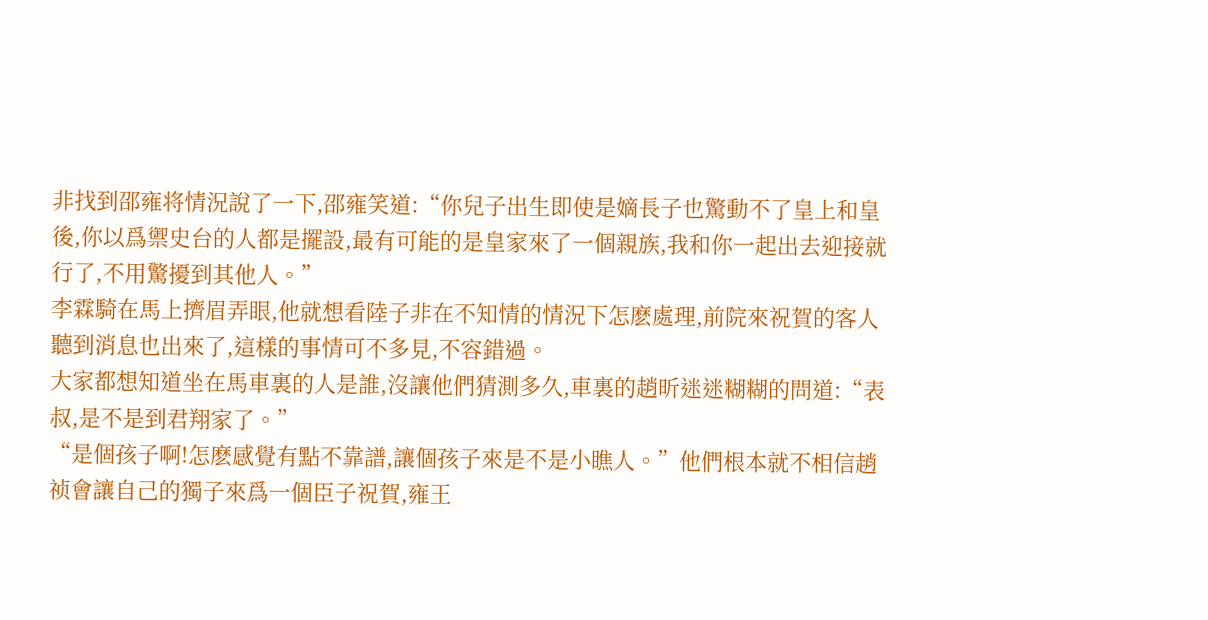非找到邵雍将情況說了一下,邵雍笑道:“你兒子出生即使是嫡長子也驚動不了皇上和皇後,你以爲禦史台的人都是擺設,最有可能的是皇家來了一個親族,我和你一起出去迎接就行了,不用驚擾到其他人。”
李霖騎在馬上擠眉弄眼,他就想看陸子非在不知情的情況下怎麽處理,前院來祝賀的客人聽到消息也出來了,這樣的事情可不多見,不容錯過。
大家都想知道坐在馬車裏的人是誰,沒讓他們猜測多久,車裏的趙昕迷迷糊糊的問道:“表叔,是不是到君翔家了。”
“是個孩子啊!怎麽感覺有點不靠譜,讓個孩子來是不是小瞧人。”他們根本就不相信趙祯會讓自己的獨子來爲一個臣子祝賀,雍王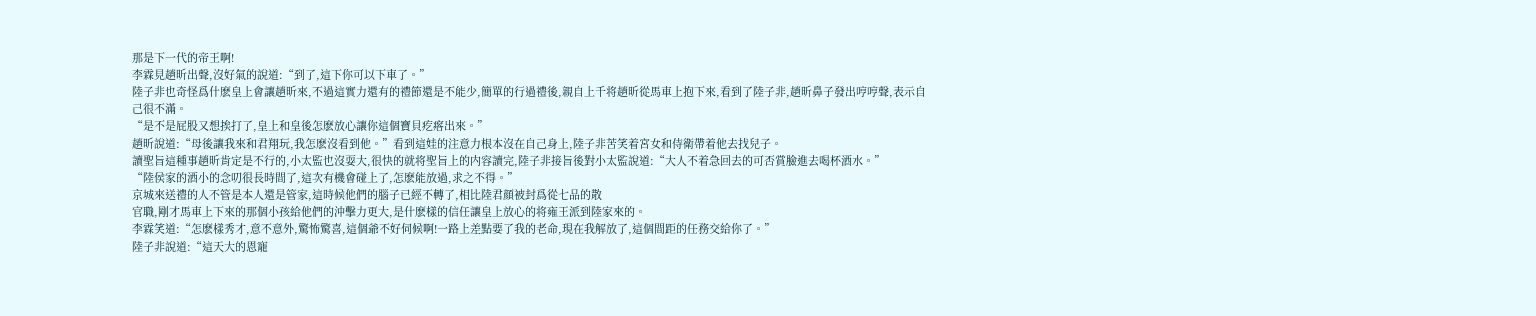那是下一代的帝王啊!
李霖見趙昕出聲,沒好氣的說道:“到了,這下你可以下車了。”
陸子非也奇怪爲什麽皇上會讓趙昕來,不過這實力還有的禮節還是不能少,簡單的行過禮後,親自上千将趙昕從馬車上抱下來,看到了陸子非,趙昕鼻子發出哼哼聲,表示自己很不滿。
“是不是屁股又想挨打了,皇上和皇後怎麽放心讓你這個寶貝疙瘩出來。”
趙昕說道:“母後讓我來和君翔玩,我怎麽沒看到他。”看到這娃的注意力根本沒在自己身上,陸子非苦笑着宮女和侍衛帶着他去找兒子。
讀聖旨這種事趙昕肯定是不行的,小太監也沒耍大,很快的就将聖旨上的内容讀完,陸子非接旨後對小太監說道:“大人不着急回去的可否賞臉進去喝杯酒水。”
“陸侯家的酒小的念叨很長時間了,這次有機會碰上了,怎麽能放過,求之不得。”
京城來送禮的人不管是本人還是管家,這時候他們的腦子已經不轉了,相比陸君顔被封爲從七品的散
官職,剛才馬車上下來的那個小孩給他們的沖擊力更大,是什麽樣的信任讓皇上放心的将雍王派到陸家來的。
李霖笑道:“怎麽樣秀才,意不意外,驚怖驚喜,這個爺不好伺候啊!一路上差點要了我的老命,現在我解放了,這個間距的任務交給你了。”
陸子非說道:“這天大的恩寵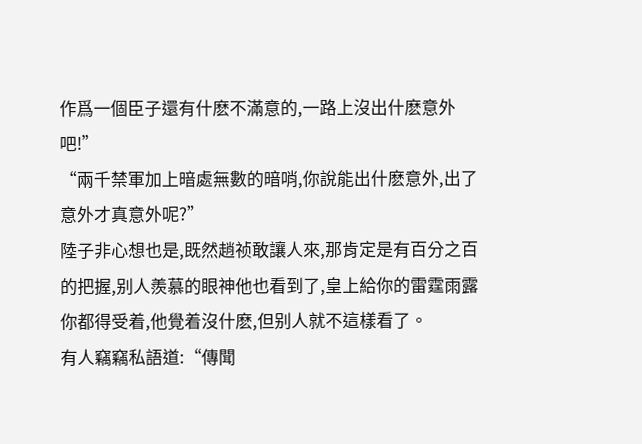作爲一個臣子還有什麽不滿意的,一路上沒出什麽意外吧!”
“兩千禁軍加上暗處無數的暗哨,你說能出什麽意外,出了意外才真意外呢?”
陸子非心想也是,既然趙祯敢讓人來,那肯定是有百分之百的把握,别人羨慕的眼神他也看到了,皇上給你的雷霆雨露你都得受着,他覺着沒什麽,但别人就不這樣看了。
有人竊竊私語道:“傳聞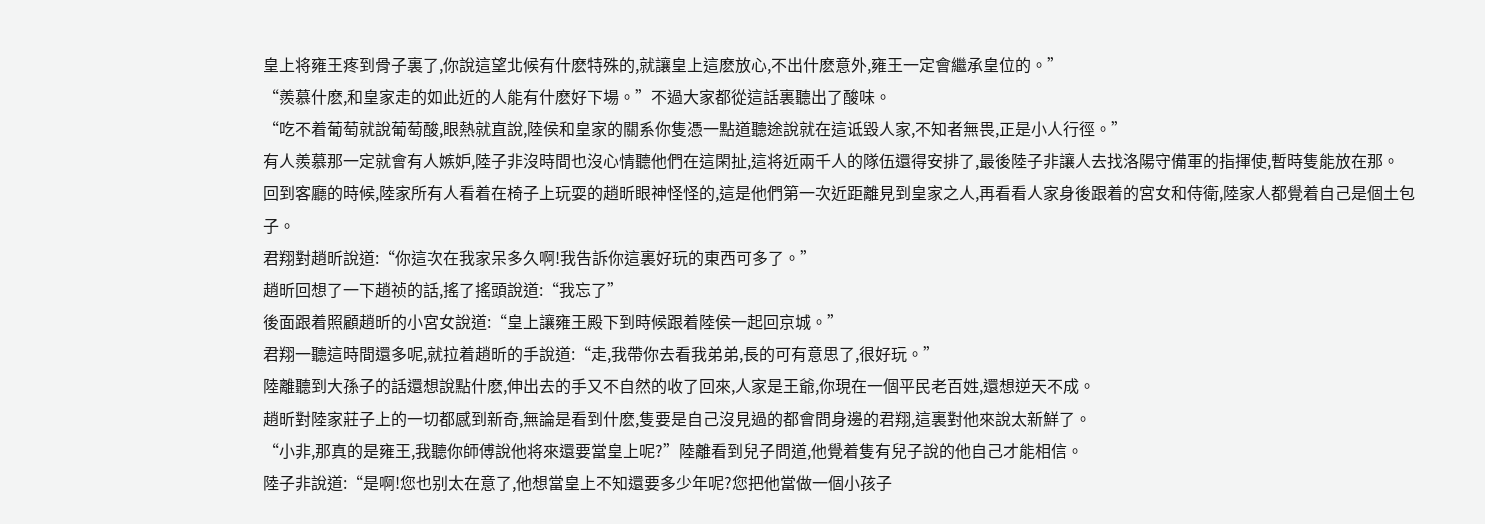皇上将雍王疼到骨子裏了,你說這望北候有什麽特殊的,就讓皇上這麽放心,不出什麽意外,雍王一定會繼承皇位的。”
“羨慕什麽,和皇家走的如此近的人能有什麽好下場。”不過大家都從這話裏聽出了酸味。
“吃不着葡萄就說葡萄酸,眼熱就直說,陸侯和皇家的關系你隻憑一點道聽途說就在這诋毀人家,不知者無畏,正是小人行徑。”
有人羨慕那一定就會有人嫉妒,陸子非沒時間也沒心情聽他們在這閑扯,這将近兩千人的隊伍還得安排了,最後陸子非讓人去找洛陽守備軍的指揮使,暫時隻能放在那。
回到客廳的時候,陸家所有人看着在椅子上玩耍的趙昕眼神怪怪的,這是他們第一次近距離見到皇家之人,再看看人家身後跟着的宮女和侍衛,陸家人都覺着自己是個土包子。
君翔對趙昕說道:“你這次在我家呆多久啊!我告訴你這裏好玩的東西可多了。”
趙昕回想了一下趙祯的話,搖了搖頭說道:“我忘了”
後面跟着照顧趙昕的小宮女說道:“皇上讓雍王殿下到時候跟着陸侯一起回京城。”
君翔一聽這時間還多呢,就拉着趙昕的手說道:“走,我帶你去看我弟弟,長的可有意思了,很好玩。”
陸離聽到大孫子的話還想說點什麽,伸出去的手又不自然的收了回來,人家是王爺,你現在一個平民老百姓,還想逆天不成。
趙昕對陸家莊子上的一切都感到新奇,無論是看到什麽,隻要是自己沒見過的都會問身邊的君翔,這裏對他來說太新鮮了。
“小非,那真的是雍王,我聽你師傅說他将來還要當皇上呢?”陸離看到兒子問道,他覺着隻有兒子說的他自己才能相信。
陸子非說道:“是啊!您也别太在意了,他想當皇上不知還要多少年呢?您把他當做一個小孩子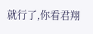就行了,你看君翔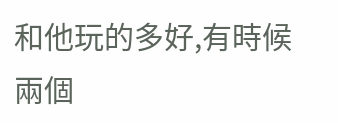和他玩的多好,有時候兩個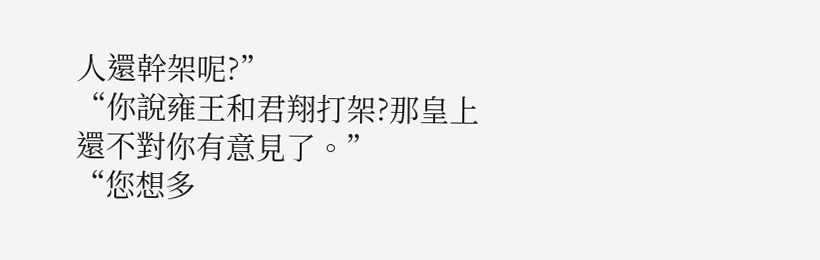人還幹架呢?”
“你說雍王和君翔打架?那皇上還不對你有意見了。”
“您想多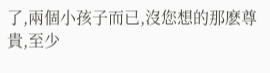了,兩個小孩子而已,沒您想的那麽尊貴,至少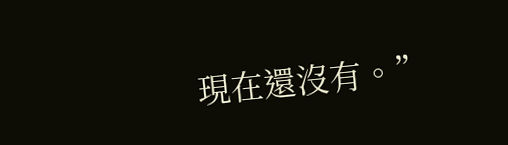現在還沒有。”